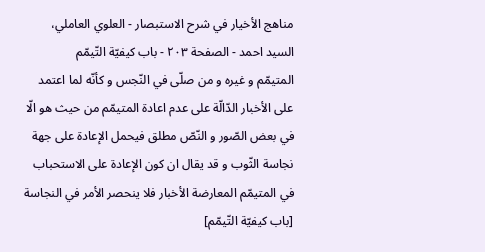مناهج الأخيار في شرح الاستبصار - العلوي العاملي، السيد احمد - الصفحة ٢٠٣ - باب كيفيّة التّيمّم
المتيمّم و غيره و من صلّى في النّجس و كأنّه لما اعتمد على الأخبار الدّالّة على عدم اعادة المتيمّم من حيث هو الّا في بعض الصّور و النّصّ مطلق فيحمل الإعادة على جهة نجاسة الثّوب و قد يقال ان كون الإعادة على الاستحباب في المتيمّم المعارضة الأخبار فلا ينحصر الأمر في النجاسة
[باب كيفيّة التّيمّم]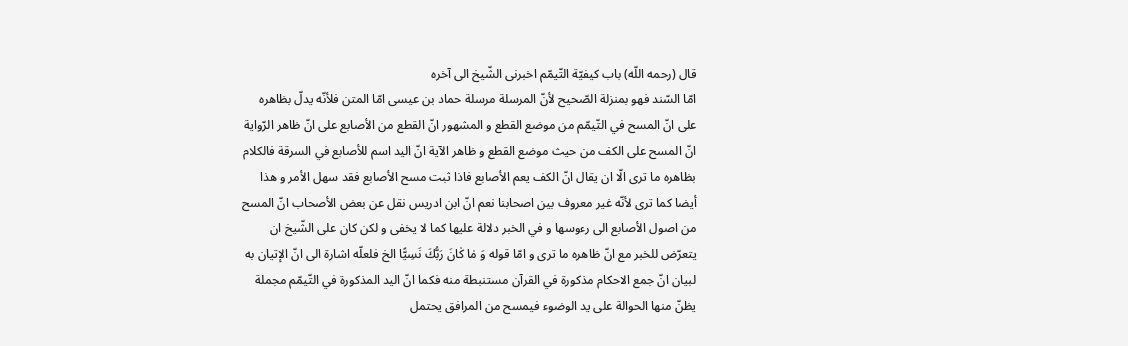قال (رحمه اللّه) باب كيفيّة التّيمّم اخبرنى الشّيخ الى آخره
امّا السّند فهو بمنزلة الصّحيح لأنّ المرسلة مرسلة حماد بن عيسى امّا المتن فلأنّه يدلّ بظاهره على انّ المسح في التّيمّم من موضع القطع و المشهور انّ القطع من الأصابع على انّ ظاهر الرّواية انّ المسح على الكف من حيث موضع القطع و ظاهر الآية انّ اليد اسم للأصابع في السرقة فالكلام بظاهره ما ترى الّا ان يقال انّ الكف يعم الأصابع فاذا ثبت مسح الأصابع فقد سهل الأمر و هذا أيضا كما ترى لأنّه غير معروف بين اصحابنا نعم انّ ابن ادريس نقل عن بعض الأصحاب انّ المسح من اصول الأصابع الى رءوسها و في الخبر دلالة عليها كما لا يخفى و لكن كان على الشّيخ ان يتعرّض للخبر مع انّ ظاهره ما ترى و امّا قوله وَ مٰا كٰانَ رَبُّكَ نَسِيًّا الخ فلعلّه اشارة الى انّ الإتيان به لبيان انّ جمع الاحكام مذكورة في القرآن مستنبطة منه فكما انّ اليد المذكورة في التّيمّم مجملة يظنّ منها الحوالة على يد الوضوء فيمسح من المرافق يحتمل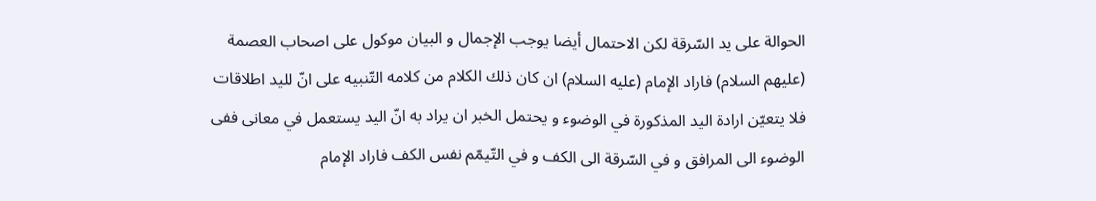الحوالة على يد السّرقة لكن الاحتمال أيضا يوجب الإجمال و البيان موكول على اصحاب العصمة (عليهم السلام) فاراد الإمام (عليه السلام) ان كان ذلك الكلام من كلامه التّنبيه على انّ لليد اطلاقات فلا يتعيّن ارادة اليد المذكورة في الوضوء و يحتمل الخبر ان يراد به انّ اليد يستعمل في معانى ففى الوضوء الى المرافق و في السّرقة الى الكف و في التّيمّم نفس الكف فاراد الإمام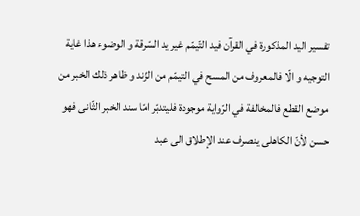تفسير اليد المذكورة في القرآن فيد التّيمّم غير يد السّرقة و الوضوء هذا غاية التوجيه و الّا فالمعروف من المسح في التيمّم من الزّند و ظاهر ذلك الخبر من موضع القطع فالمخالفة في الرّواية موجودة فليتدبّر امّا سند الخبر الثّانى فهو حسن لأنّ الكاهلى ينصرف عند الإطلاق الى عبد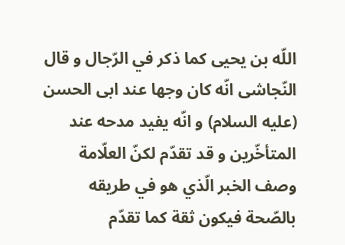اللّه بن يحيى كما ذكر في الرّجال و قال النّجاشى انّه كان وجها عند ابى الحسن (عليه السلام) و انّه يفيد مدحه عند المتأخّرين و قد تقدّم لكنّ العلّامة وصف الخبر الّذي هو في طريقه بالصّحة فيكون ثقة كما تقدّم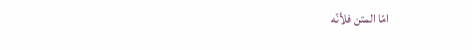امّا المتن فلأنّه